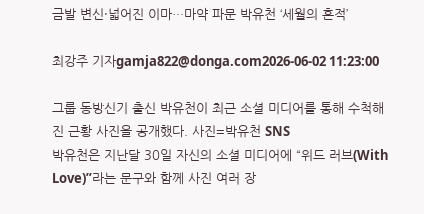금발 변신·넓어진 이마…마약 파문 박유천 ‘세월의 흔적’

최강주 기자gamja822@donga.com2026-06-02 11:23:00

그룹 동방신기 출신 박유천이 최근 소셜 미디어를 통해 수척해진 근황 사진을 공개했다. 사진=박유천 SNS
박유천은 지난달 30일 자신의 소셜 미디어에 “위드 러브(With Love)”라는 문구와 함께 사진 여러 장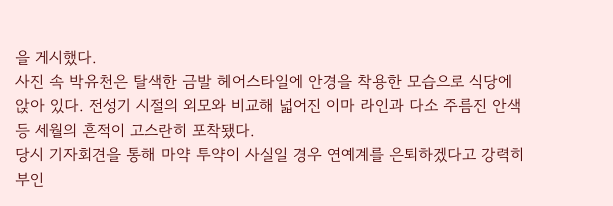을 게시했다.
사진 속 박유천은 탈색한 금발 헤어스타일에 안경을 착용한 모습으로 식당에 앉아 있다. 전성기 시절의 외모와 비교해 넓어진 이마 라인과 다소 주름진 안색 등 세월의 흔적이 고스란히 포착됐다.
당시 기자회견을 통해 마약 투약이 사실일 경우 연예계를 은퇴하겠다고 강력히 부인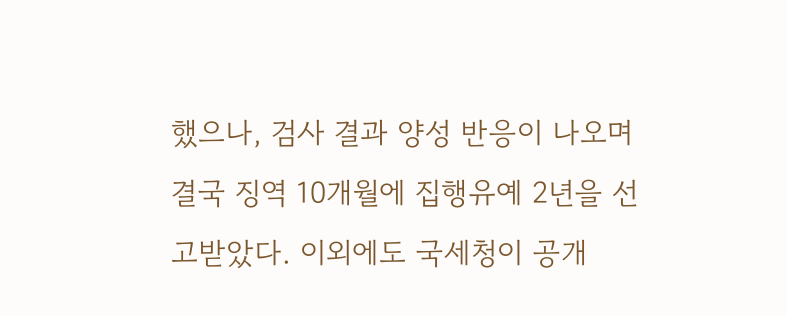했으나, 검사 결과 양성 반응이 나오며 결국 징역 10개월에 집행유예 2년을 선고받았다. 이외에도 국세청이 공개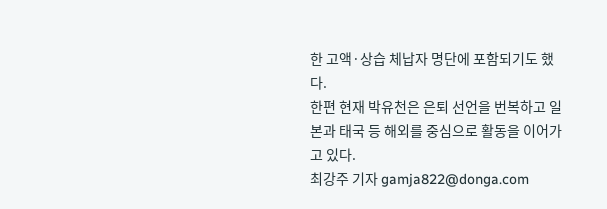한 고액·상습 체납자 명단에 포함되기도 했다.
한편 현재 박유천은 은퇴 선언을 번복하고 일본과 태국 등 해외를 중심으로 활동을 이어가고 있다.
최강주 기자 gamja822@donga.com